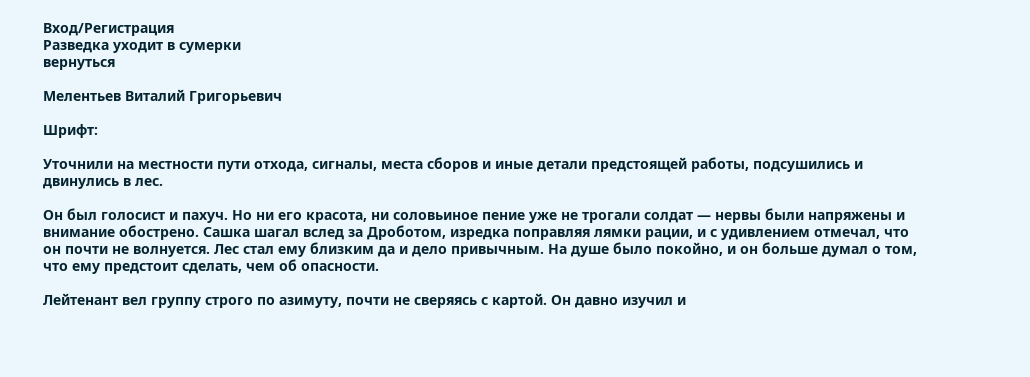Вход/Регистрация
Разведка уходит в сумерки
вернуться

Мелентьев Виталий Григорьевич

Шрифт:

Уточнили на местности пути отхода, сигналы, места сборов и иные детали предстоящей работы, подсушились и двинулись в лес.

Он был голосист и пахуч. Но ни его красота, ни соловьиное пение уже не трогали солдат — нервы были напряжены и внимание обострено. Сашка шагал вслед за Дроботом, изредка поправляя лямки рации, и с удивлением отмечал, что он почти не волнуется. Лес стал ему близким да и дело привычным. На душе было покойно, и он больше думал о том, что ему предстоит сделать, чем об опасности.

Лейтенант вел группу строго по азимуту, почти не сверяясь с картой. Он давно изучил и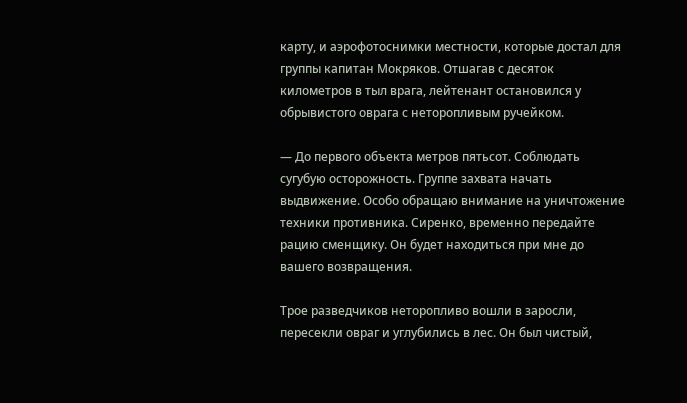карту, и аэрофотоснимки местности, которые достал для группы капитан Мокряков. Отшагав с десяток километров в тыл врага, лейтенант остановился у обрывистого оврага с неторопливым ручейком.

— До первого объекта метров пятьсот. Соблюдать сугубую осторожность. Группе захвата начать выдвижение. Особо обращаю внимание на уничтожение техники противника. Сиренко, временно передайте рацию сменщику. Он будет находиться при мне до вашего возвращения.

Трое разведчиков неторопливо вошли в заросли, пересекли овраг и углубились в лес. Он был чистый,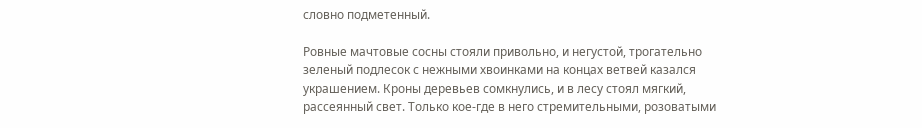словно подметенный.

Ровные мачтовые сосны стояли привольно, и негустой, трогательно зеленый подлесок с нежными хвоинками на концах ветвей казался украшением. Кроны деревьев сомкнулись, и в лесу стоял мягкий, рассеянный свет. Только кое-где в него стремительными, розоватыми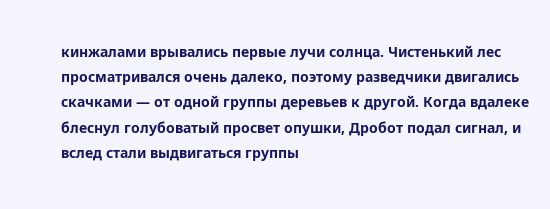кинжалами врывались первые лучи солнца. Чистенький лес просматривался очень далеко, поэтому разведчики двигались скачками — от одной группы деревьев к другой. Когда вдалеке блеснул голубоватый просвет опушки, Дробот подал сигнал, и вслед стали выдвигаться группы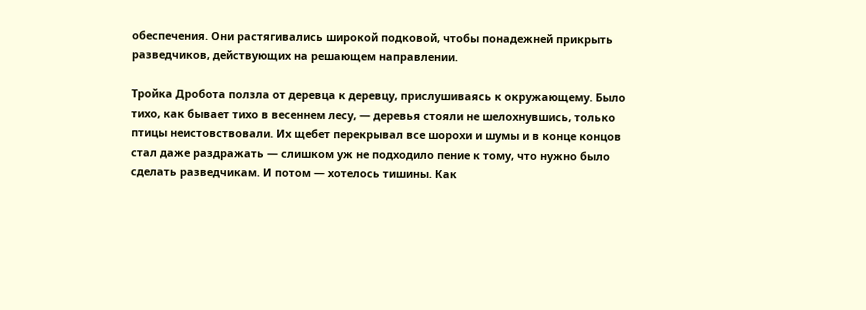обеспечения. Они растягивались широкой подковой, чтобы понадежней прикрыть разведчиков, действующих на решающем направлении.

Тройка Дробота ползла от деревца к деревцу, прислушиваясь к окружающему. Было тихо, как бывает тихо в весеннем лесу, — деревья стояли не шелохнувшись, только птицы неистовствовали. Их щебет перекрывал все шорохи и шумы и в конце концов стал даже раздражать — слишком уж не подходило пение к тому, что нужно было сделать разведчикам. И потом — хотелось тишины. Как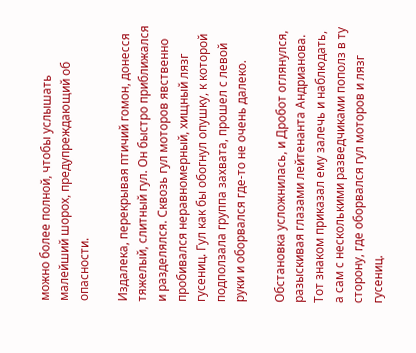можно более полной, чтобы услышать малейший шорох, предупреждающий об опасности.

Издалека, перекрывая птичий гомон, донесся тяжелый, слитный гул. Он быстро приближался и разделялся. Сквозь гул моторов явственно пробивался неравномерный, хищный лязг гусениц. Гул как бы обогнул опушку, к которой подползала группа захвата, прошел с левой руки и оборвался где-то не очень далеко.

Обстановка усложнилась, и Дробот оглянулся, разыскивая глазами лейтенанта Андрианова. Тот знаком приказал ему залечь и наблюдать, а сам с несколькими разведчиками пополз в ту сторону, где оборвался гул моторов и лязг гусениц.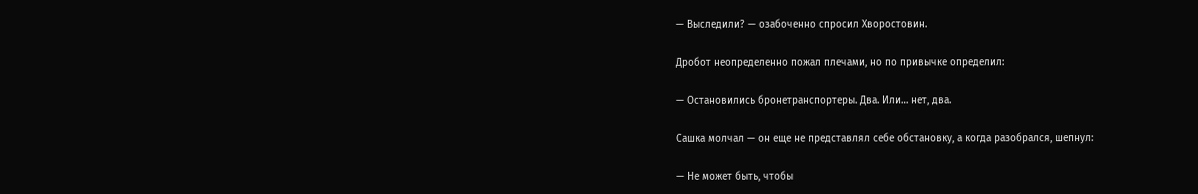— Выследили? — озабоченно спросил Хворостовин.

Дробот неопределенно пожал плечами, но по привычке определил:

— Остановились бронетранспортеры. Два. Или… нет, два.

Сашка молчал — он еще не представлял себе обстановку, а когда разобрался, шепнул:

— Не может быть, чтобы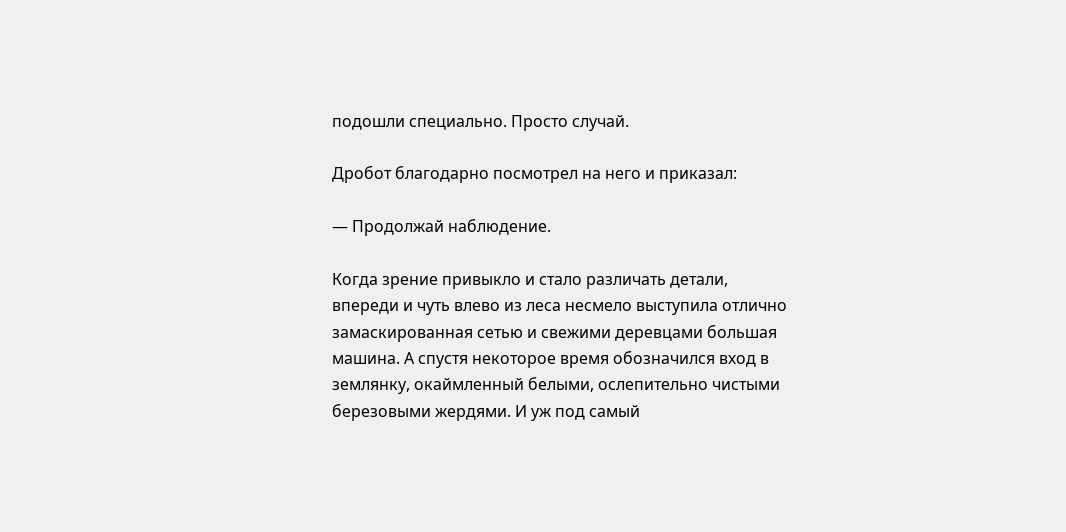подошли специально. Просто случай.

Дробот благодарно посмотрел на него и приказал:

— Продолжай наблюдение.

Когда зрение привыкло и стало различать детали, впереди и чуть влево из леса несмело выступила отлично замаскированная сетью и свежими деревцами большая машина. А спустя некоторое время обозначился вход в землянку, окаймленный белыми, ослепительно чистыми березовыми жердями. И уж под самый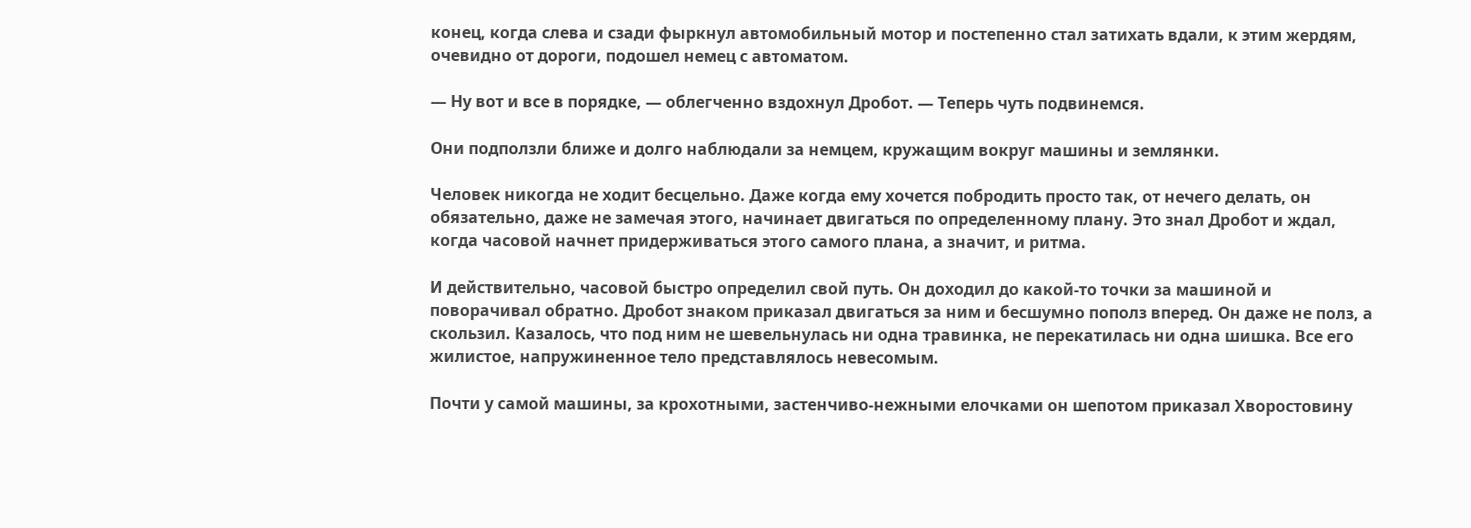конец, когда слева и сзади фыркнул автомобильный мотор и постепенно стал затихать вдали, к этим жердям, очевидно от дороги, подошел немец с автоматом.

— Ну вот и все в порядке, — облегченно вздохнул Дробот. — Теперь чуть подвинемся.

Они подползли ближе и долго наблюдали за немцем, кружащим вокруг машины и землянки.

Человек никогда не ходит бесцельно. Даже когда ему хочется побродить просто так, от нечего делать, он обязательно, даже не замечая этого, начинает двигаться по определенному плану. Это знал Дробот и ждал, когда часовой начнет придерживаться этого самого плана, а значит, и ритма.

И действительно, часовой быстро определил свой путь. Он доходил до какой-то точки за машиной и поворачивал обратно. Дробот знаком приказал двигаться за ним и бесшумно пополз вперед. Он даже не полз, а скользил. Казалось, что под ним не шевельнулась ни одна травинка, не перекатилась ни одна шишка. Все его жилистое, напружиненное тело представлялось невесомым.

Почти у самой машины, за крохотными, застенчиво-нежными елочками он шепотом приказал Хворостовину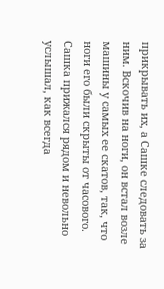прикрывать их, а Сашке следовать за ним. Вскочив на ноги, он встал возле машины у самых ее скатов, так, что ноги его были скрыты от часового. Сашка прижался рядом и невольно услышал, как всегда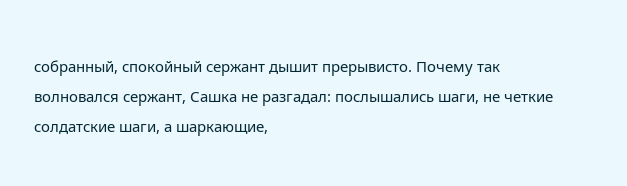собранный, спокойный сержант дышит прерывисто. Почему так волновался сержант, Сашка не разгадал: послышались шаги, не четкие солдатские шаги, а шаркающие,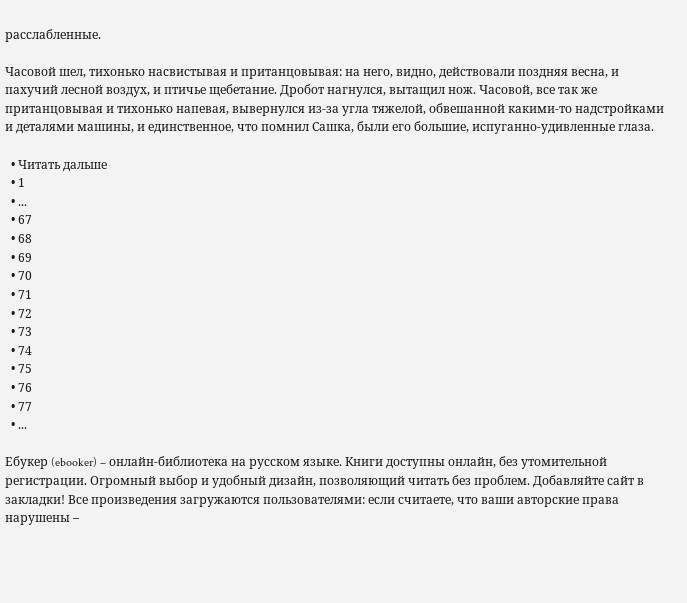расслабленные.

Часовой шел, тихонько насвистывая и пританцовывая: на него, видно, действовали поздняя весна, и пахучий лесной воздух, и птичье щебетание. Дробот нагнулся, вытащил нож. Часовой, все так же пританцовывая и тихонько напевая, вывернулся из-за угла тяжелой, обвешанной какими-то надстройками и деталями машины, и единственное, что помнил Сашка, были его большие, испуганно-удивленные глаза.

  • Читать дальше
  • 1
  • ...
  • 67
  • 68
  • 69
  • 70
  • 71
  • 72
  • 73
  • 74
  • 75
  • 76
  • 77
  • ...

Ебукер (ebooker) – онлайн-библиотека на русском языке. Книги доступны онлайн, без утомительной регистрации. Огромный выбор и удобный дизайн, позволяющий читать без проблем. Добавляйте сайт в закладки! Все произведения загружаются пользователями: если считаете, что ваши авторские права нарушены –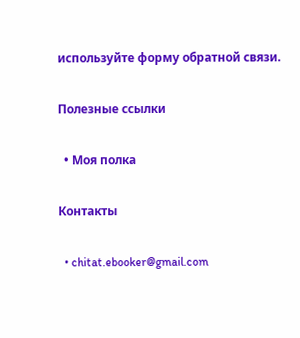используйте форму обратной связи.

Полезные ссылки

  • Моя полка

Контакты

  • chitat.ebooker@gmail.com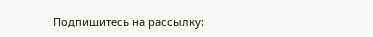Подпишитесь на рассылку: